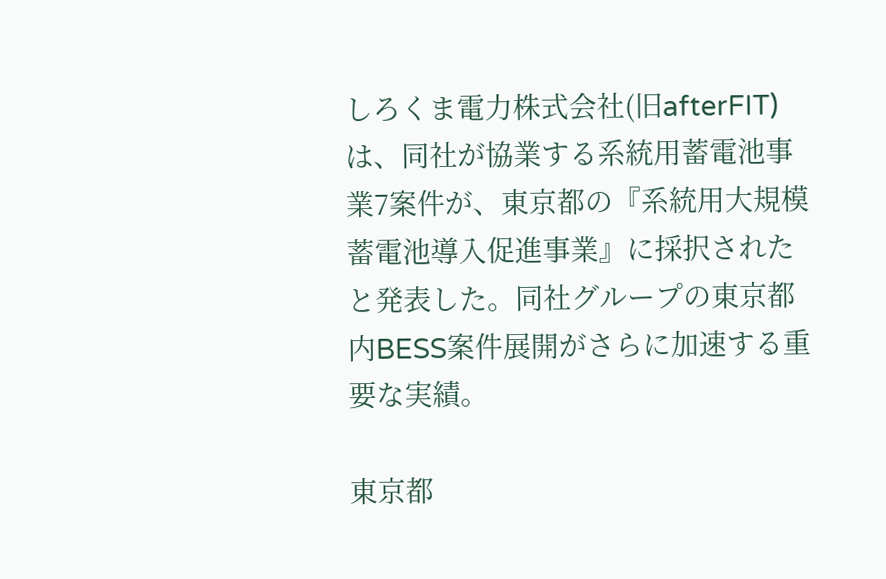しろくま電力株式会社(旧afterFIT)は、同社が協業する系統用蓄電池事業7案件が、東京都の『系統用大規模蓄電池導入促進事業』に採択されたと発表した。同社グループの東京都内BESS案件展開がさらに加速する重要な実績。

東京都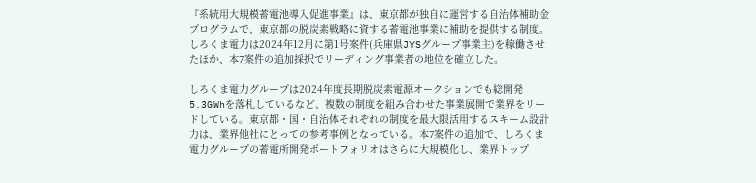『系統用大規模蓄電池導入促進事業』は、東京都が独自に運営する自治体補助金プログラムで、東京都の脱炭素戦略に資する蓄電池事業に補助を提供する制度。しろくま電力は2024年12月に第1号案件(兵庫県JYSグループ事業主)を稼働させたほか、本7案件の追加採択でリーディング事業者の地位を確立した。

しろくま電力グループは2024年度長期脱炭素電源オークションでも総開発5.3GWhを落札しているなど、複数の制度を組み合わせた事業展開で業界をリードしている。東京都・国・自治体それぞれの制度を最大限活用するスキーム設計力は、業界他社にとっての参考事例となっている。本7案件の追加で、しろくま電力グループの蓄電所開発ポートフォリオはさらに大規模化し、業界トップ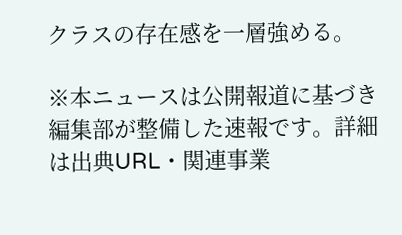クラスの存在感を一層強める。

※本ニュースは公開報道に基づき編集部が整備した速報です。詳細は出典URL・関連事業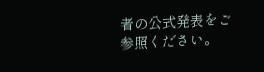者の公式発表をご参照ください。